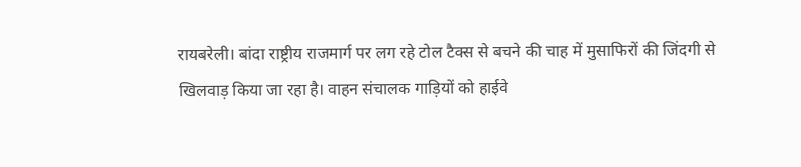रायबरेली। बांदा राष्ट्रीय राजमार्ग पर लग रहे टोल टैक्स से बचने की चाह में मुसाफिरों की जिंदगी से खिलवाड़ किया जा रहा है। वाहन संचालक गाड़ियों को हाईवे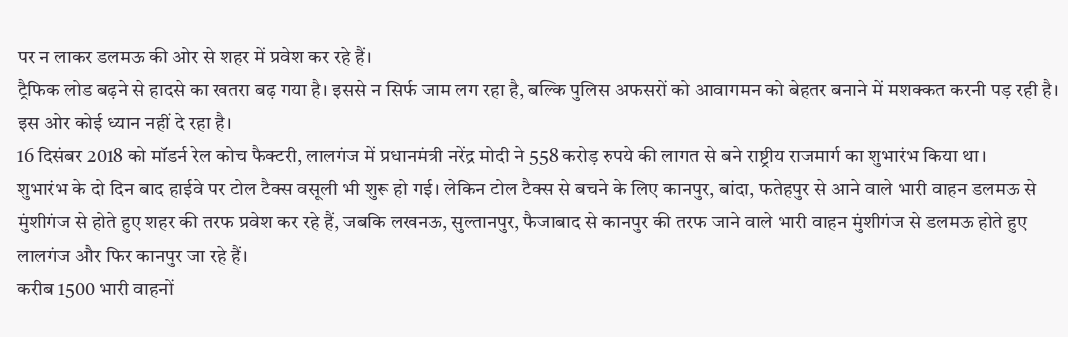पर न लाकर डलमऊ की ओर से शहर में प्रवेश कर रहे हैं।
ट्रैफिक लोड बढ़ने से हादसे का खतरा बढ़ गया है। इससे न सिर्फ जाम लग रहा है, बल्कि पुलिस अफसरों को आवागमन को बेहतर बनाने में मशक्कत करनी पड़ रही है। इस ओर कोई ध्यान नहीं दे रहा है।
16 दिसंबर 2018 को मॉडर्न रेल कोच फैक्टरी, लालगंज में प्रधानमंत्री नरेंद्र मोदी ने 558 करोड़ रुपये की लागत से बने राष्ट्रीय राजमार्ग का शुभारंभ किया था।
शुभारंभ के दो दिन बाद हाईवे पर टोल टैक्स वसूली भी शुरू हो गई। लेकिन टोल टैक्स से बचने के लिए कानपुर, बांदा, फतेहपुर से आने वाले भारी वाहन डलमऊ से मुंशीगंज से होते हुए शहर की तरफ प्रवेश कर रहे हैं, जबकि लखनऊ, सुल्तानपुर, फैजाबाद से कानपुर की तरफ जाने वाले भारी वाहन मुंशीगंज से डलमऊ होते हुए लालगंज और फिर कानपुर जा रहे हैं।
करीब 1500 भारी वाहनों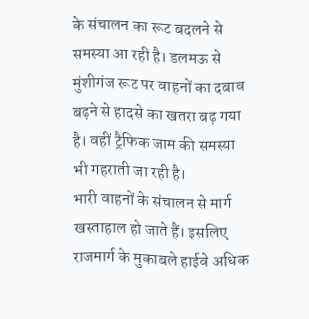के संचालन का रूट बदलने से समस्या आ रही है। डलमऊ से मुंशीगंज रूट पर वाहनों का दबाव बढ़ने से हादसे का खतरा बढ़ गया है। वहीं ट्रैफिक जाम की समस्या भी गहराती जा रही है।
भारी वाहनों के संचालन से मार्ग खस्ताहाल हो जाते हैं। इसलिए राजमार्ग के मुकाबले हाईवे अधिक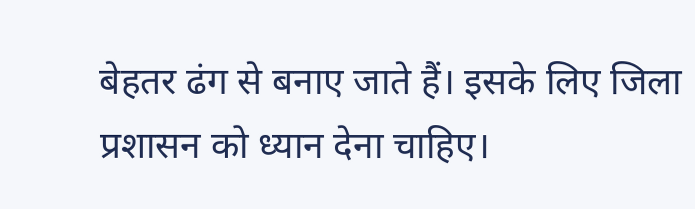बेहतर ढंग से बनाए जाते हैं। इसके लिए जिला प्रशासन को ध्यान देना चाहिए।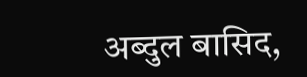अब्दुल बासिद,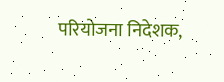परियोजना निदेशक,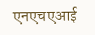एनएचएआई